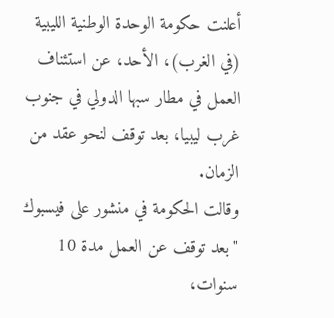أعلنت حكومة الوحدة الوطنية الليبية (في الغرب)، الأحد، عن استئناف العمل في مطار سبها الدولي في جنوب غرب ليبيا، بعد توقف لنحو عقد من الزمان.
وقالت الحكومة في منشور على فيسبوك "بعد توقف عن العمل مدة 10 سنوات،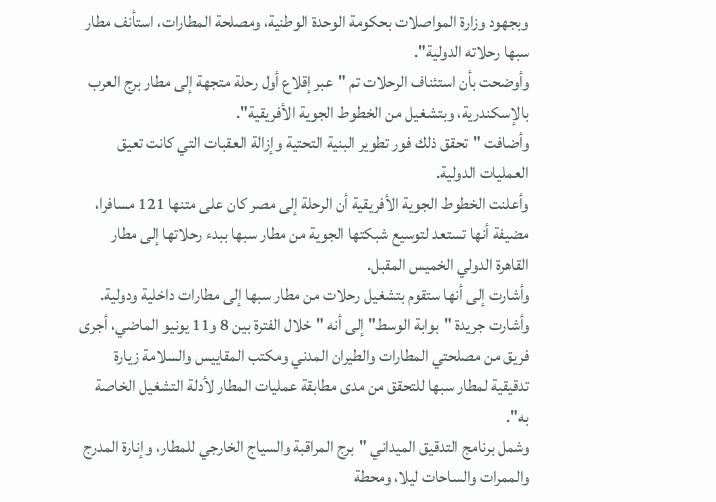وبجهود وزارة المواصلات بحكومة الوحدة الوطنية، ومصلحة المطارات، استأنف مطار سبها رحلاته الدولية".
وأوضحت بأن استئناف الرحلات تم "عبر إقلاع أول رحلة متجهة إلى مطار برج العرب بالإسكندرية، وبتشغيل من الخطوط الجوية الأفريقية".
وأضافت "تحقق ذلك فور تطوير البنية التحتية وإزالة العقبات التي كانت تعيق العمليات الدولية.
وأعلنت الخطوط الجوية الأفريقية أن الرحلة إلى مصر كان على متنها 121 مسافرا، مضيفة أنها تستعد لتوسيع شبكتها الجوية من مطار سبها ببدء رحلاتها إلى مطار القاهرة الدولي الخميس المقبل.
وأشارت إلى أنها ستقوم بتشغيل رحلات من مطار سبها إلى مطارات داخلية ودولية.
وأشارت جريدة "بوابة الوسط" إلى أنه "خلال الفترة بين 8 و11 يونيو الماضي، أجرى فريق من مصلحتي المطارات والطيران المدني ومكتب المقاييس والسلامة زيارة تدقيقية لمطار سبها للتحقق من مدى مطابقة عمليات المطار لأدلة التشغيل الخاصة به".
وشمل برنامج التدقيق الميداني "برج المراقبة والسياج الخارجي للمطار، وإنارة المدرج والممرات والساحات ليلا، ومحطة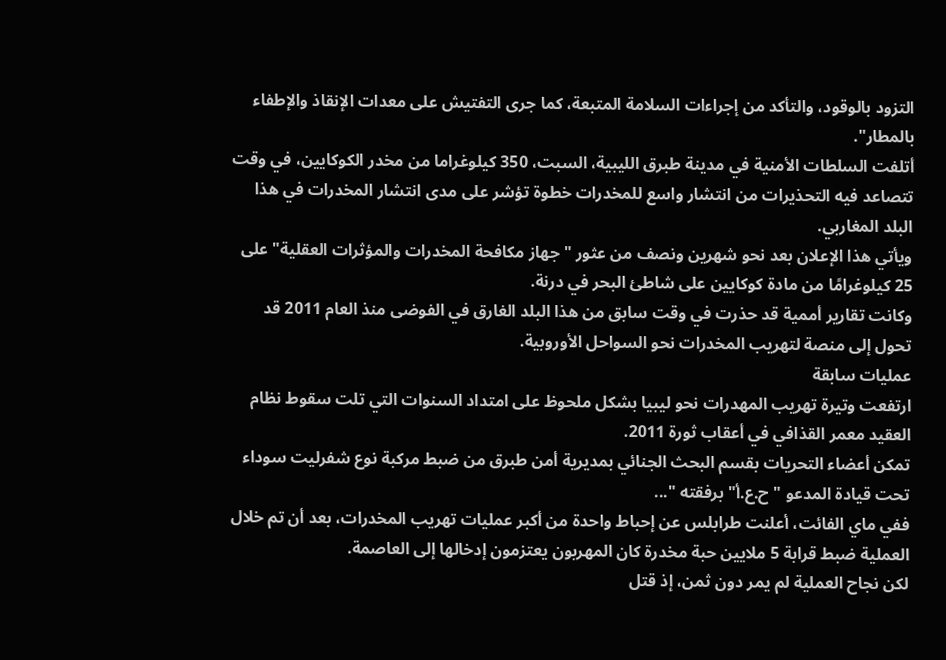التزود بالوقود، والتأكد من إجراءات السلامة المتبعة، كما جرى التفتيش على معدات الإنقاذ والإطفاء بالمطار".
أتلفت السلطات الأمنية في مدينة طبرق الليبية، السبت، 350 كيلوغراما من مخدر الكوكايين، في وقت تتصاعد فيه التحذيرات من انتشار واسع للمخدرات خطوة تؤشر على مدى انتشار المخدرات في هذا البلد المغاربي.
ويأتي هذا الإعلان بعد نحو شهرين ونصف من عثور "جهاز مكافحة المخدرات والمؤثرات العقلية" على 25 كيلوغرامًا من مادة كوكايين على شاطئ البحر في درنة.
وكانت تقارير أممية قد حذرت في وقت سابق من هذا البلد الغارق في الفوضى منذ العام 2011 قد تحول إلى منصة لتهريب المخدرات نحو السواحل الأوروبية.
عمليات سابقة
ارتفعت وتيرة تهريب المهدرات نحو ليبيا بشكل ملحوظ على امتداد السنوات التي تلت سقوط نظام العقيد معمر القذافي في أعقاب ثورة 2011.
تمكن أعضاء التحريات بقسم البحث الجنائي بمديرية أمن طبرق من ضبط مركبة نوع شفرليت سوداء تحت قيادة المدعو "ح.ع.أ" برفقته "...
ففي ماي الفائت، أعلنت طرابلس عن إحباط واحدة من أكبر عمليات تهريب المخدرات، بعد أن تم خلال العملية ضبط قرابة 5 ملايين حبة مخدرة كان المهربون يعتزمون إدخالها إلى العاصمة.
لكن نجاح العملية لم يمر دون ثمن، إذ قتل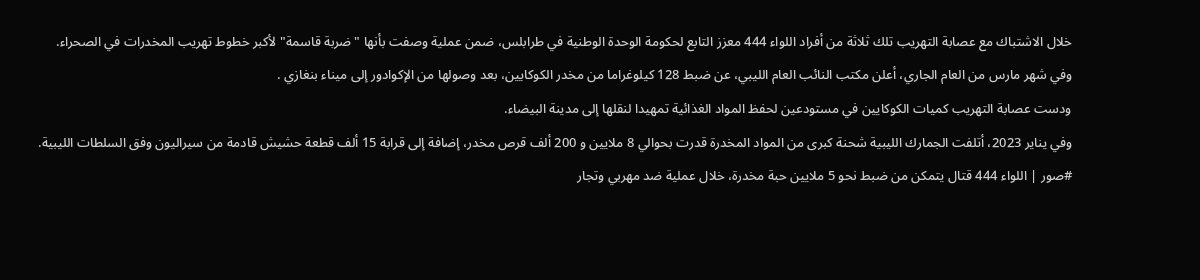خلال الاشتباك مع عصابة التهريب تلك ثلاثة من أفراد اللواء 444 معزز التابع لحكومة الوحدة الوطنية في طرابلس، ضمن عملية وصفت بأنها "ضربة قاسمة" لأكبر خطوط تهريب المخدرات في الصحراء.
وفي شهر مارس من العام الجاري، أعلن مكتب النائب العام الليبي، عن ضبط 128 كيلوغراما من مخدر الكوكايين، بعد وصولها من الإكوادور إلى ميناء بنغازي .
ودست عصابة التهريب كميات الكوكايين في مستودعين لحفظ المواد الغذائية تمهيدا لنقلها إلى مدينة البيضاء.
وفي يناير 2023، أتلفت الجمارك الليبية شحنة كبرى من المواد المخدرة قدرت بحوالي 8 ملايين و 200 ألف قرص مخدر، إضافة إلى قرابة 15 ألف قطعة حشيش قادمة من سيراليون وفق السلطات الليبية.
#صور | اللواء 444 قتال يتمكن من ضبط نحو 5 ملايين حبة مخدرة، خلال عملية ضد مهربي وتجار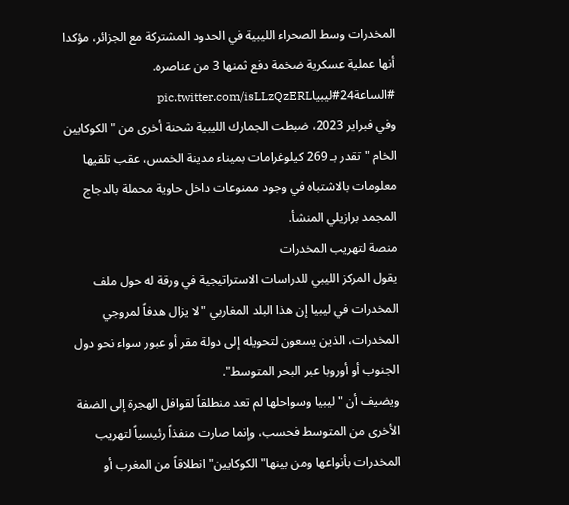المخدرات وسط الصحراء الليبية في الحدود المشتركة مع الجزائر، مؤكدا أنها عملية عسكرية ضخمة دفع ثمنها 3 من عناصره. #الساعة24#ليبياpic.twitter.com/isLLzQzERL
وفي فبراير 2023، ضبطت الجمارك الليبية شحنة أخرى من "الكوكايين الخام "تقدر بـ 269 كيلوغرامات بميناء مدينة الخمس، عقب تلقيها معلومات بالاشتباه في وجود ممنوعات داخل حاوية محملة بالدجاج المجمد برازيلي المنشأ.
منصة لتهريب المخدرات
يقول المركز الليبي للدراسات الاستراتيجية في ورقة له حول ملف المخدرات في ليبيا إن هذا البلد المغاربي "لا يزال هدفاً لمروجي المخدرات، الذين يسعون لتحويله إلى دولة مقر أو عبور سواء نحو دول الجنوب أو أوروبا عبر البحر المتوسط".
ويضيف أن "ليبيا وسواحلها لم تعد منطلقاً لقوافل الهجرة إلى الضفة الأخرى من المتوسط فحسب، وإنما صارت منفذاً رئيسياً لتهريب المخدرات بأنواعها ومن بينها"الكوكايين" انطلاقاً من المغرب أو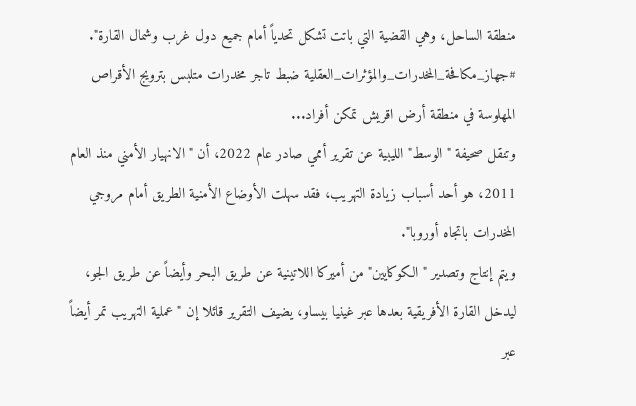منطقة الساحل، وهي القضية التي باتت تشكل تحدياً أمام جميع دول غرب وشمال القارة".
#جهاز_مكافحة_المخدرات_والمؤثرات_العقلية ضبط تاجر مخدرات متلبس بترويج الأقراص المهلوسة في منطقة أرض اقريش تمكن أفراد...
وتنقل صحيفة "الوسط" الليبية عن تقرير أممي صادر عام 2022، أن "الانهيار الأمني منذ العام 2011، هو أحد أسباب زيادة التهريب، فقد سهلت الأوضاع الأمنية الطريق أمام مروجي المخدرات باتجاه أوروبا".
ويتم إنتاج وتصدير "الكوكايين" من أميركا اللاتينية عن طريق البحر وأيضاً عن طريق الجو، ليدخل القارة الأفريقية بعدها عبر غينيا بيساو، يضيف التقرير قائلا إن "عملية التهريب تمر أيضاً عبر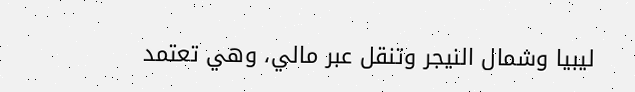ليبيا وشمال النيجر وتنقل عبر مالي، وهي تعتمد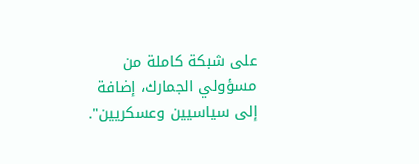على شبكة كاملة من مسؤولي الجمارك، إضافة إلى سياسيين وعسكريين".